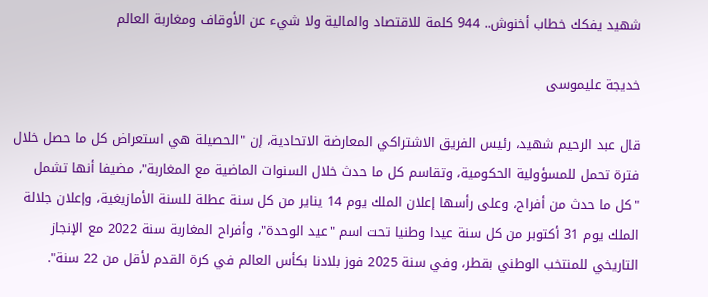شهيد يفكك خطاب أخنوش.. 944 كلمة للاقتصاد والمالية ولا شيء عن الأوقاف ومغاربة العالم

خديجة عليموسى

قال عبد الرحيم شهيد، رئيس الفريق الاشتراكي المعارضة الاتحادية، إن "الحصيلة هي استعراض كل ما حصل خلال فترة تحمل للمسؤولية الحكومية، وتقاسم كل ما حدث خلال السنوات الماضية مع المغاربة"، مضيفا أنها تشمل "كل ما حدث من أفراح، وعلى رأسها إعلان الملك يوم 14 يناير من كل سنة عطلة للسنة الأمازيغية، وإعلان جلالة الملك يوم 31 أكتوبر من كل سنة عيدا وطنيا تحت اسم "عيد الوحدة"، وأفراح المغاربة سنة 2022 مع الإنجاز التاريخي للمنتخب الوطني بقطر، وفي سنة 2025 فوز بلادنا بكأس العالم في كرة القدم لأقل من 22 سنة".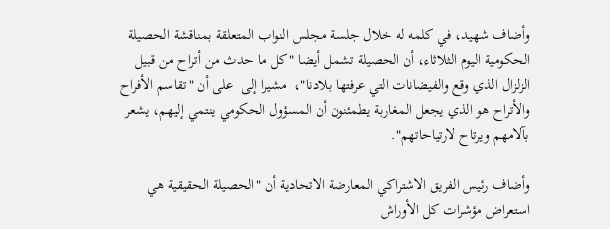وأضاف شهيد، في كلمه له خلال جلسة مجلس النواب المتعلقة بمناقشة الحصيلة الحكومية اليوم الثلاثاء، أن الحصيلة تشمل أيضا "كل ما حدث من أتراح من قبيل الزلزال الذي وقع والفيضانات التي عرفتها بلادنا"،  مشيرا إلى  على أن "تقاسم الأفراح والأتراح هو الذي يجعل المغاربة يطمئنون أن المسؤول الحكومي ينتمي إليهم، يشعر بآلامهم ويرتاح لارتياحاتهم".

وأضاف رئيس الفريق الاشتراكي المعارضة الاتحادية أن "الحصيلة الحقيقية هي استعراض مؤشرات كل الأوراش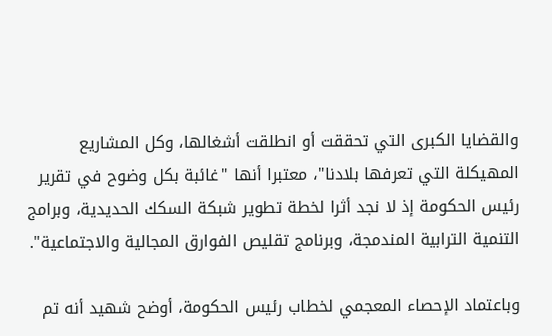والقضايا الكبرى التي تحققت أو انطلقت أشغالها، وكل المشاريع المهيكلة التي تعرفها بلادنا"، معتبرا أنها "غائبة بكل وضوح في تقرير رئيس الحكومة إذ لا نجد أثرا لخطة تطوير شبكة السكك الحديدية، وبرامج التنمية الترابية المندمجة، وبرنامج تقليص الفوارق المجالية والاجتماعية".

وباعتماد الإحصاء المعجمي لخطاب رئيس الحكومة، أوضح شهيد أنه تم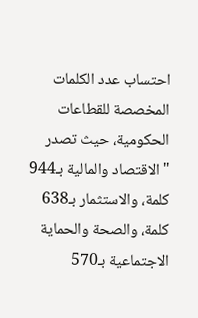احتساب عدد الكلمات المخصصة للقطاعات الحكومية، حيث تصدر "الاقتصاد والمالية بـ944 كلمة، والاستثمار بـ638 كلمة، والصحة والحماية الاجتماعية بـ570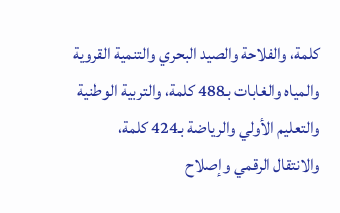كلمة، والفلاحة والصيد البحري والتنمية القروية والمياه والغابات بـ488 كلمة، والتربية الوطنية والتعليم الأولي والرياضة بـ424 كلمة، والانتقال الرقمي وإصلاح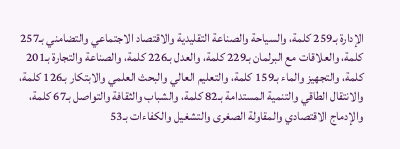الإدارة بـ259 كلمة، والسياحة والصناعة التقليدية والاقتصاد الاجتماعي والتضامني بـ257 كلمة، والعلاقات مع البرلمان بـ229 كلمة، والعدل بـ226 كلمة، والصناعة والتجارة بـ201 كلمة، والتجهيز والماء بـ159 كلمة، والتعليم العالي والبحث العلمي والابتكار بـ126 كلمة، والانتقال الطاقي والتنمية المستدامة بـ82 كلمة، والشباب والثقافة والتواصل بـ67 كلمة، والإدماج الاقتصادي والمقاولة الصغرى والتشغيل والكفاءات بـ53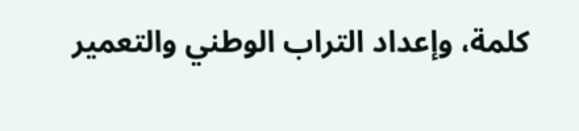كلمة، وإعداد التراب الوطني والتعمير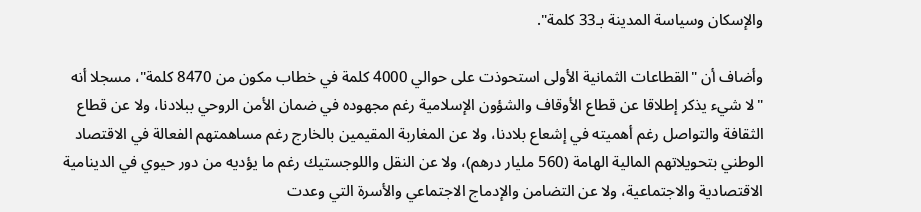والإسكان وسياسة المدينة بـ33 كلمة".

وأضاف أن "القطاعات الثمانية الأولى استحوذت على حوالي 4000 كلمة في خطاب مكون من 8470 كلمة"، مسجلا أنه "لا شيء يذكر إطلاقا عن قطاع الأوقاف والشؤون الإسلامية رغم مجهوده في ضمان الأمن الروحي ببلادنا، ولا عن قطاع الثقافة والتواصل رغم أهميته في إشعاع بلادنا، ولا عن المغاربة المقيمين بالخارج رغم مساهمتهم الفعالة في الاقتصاد الوطني بتحويلاتهم المالية الهامة (560 مليار درهم)، ولا عن النقل واللوجستيك رغم ما يؤديه من دور حيوي في الدينامية الاقتصادية والاجتماعية، ولا عن التضامن والإدماج الاجتماعي والأسرة التي وعدت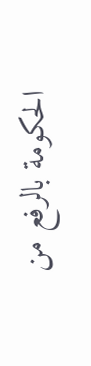الحكومة بالرفع من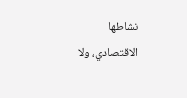نشاطها الاقتصادي، ولا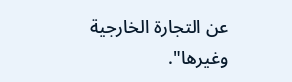عن التجارة الخارجية وغيرها".